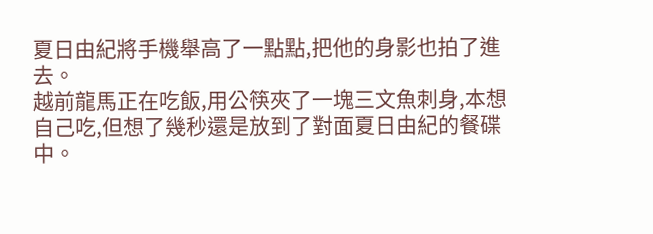夏日由紀將手機舉高了一點點,把他的身影也拍了進去。
越前龍馬正在吃飯,用公筷夾了一塊三文魚刺身,本想自己吃,但想了幾秒還是放到了對面夏日由紀的餐碟中。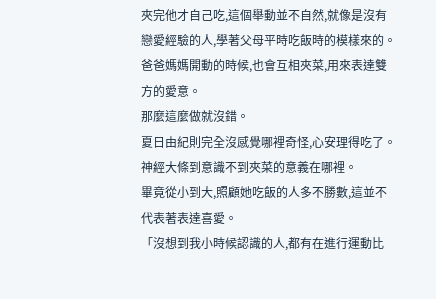夾完他才自己吃,這個舉動並不自然,就像是沒有戀愛經驗的人,學著父母平時吃飯時的模樣來的。
爸爸媽媽開動的時候,也會互相夾菜,用來表達雙方的愛意。
那麼這麼做就沒錯。
夏日由紀則完全沒感覺哪裡奇怪,心安理得吃了。
神經大條到意識不到夾菜的意義在哪裡。
畢竟從小到大,照顧她吃飯的人多不勝數,這並不代表著表達喜愛。
「沒想到我小時候認識的人,都有在進行運動比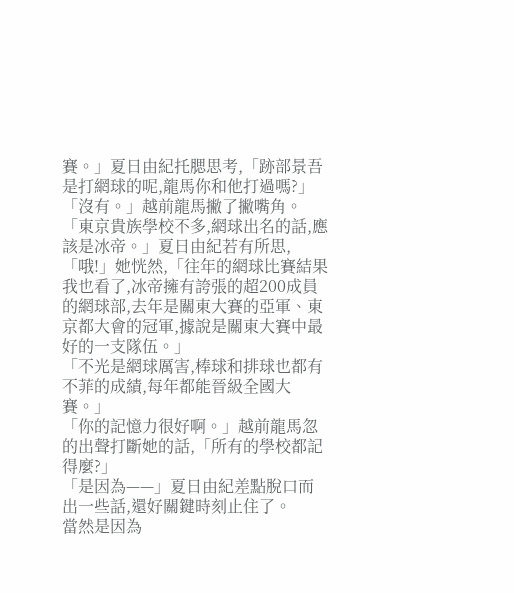賽。」夏日由紀托腮思考,「跡部景吾是打網球的呢,龍馬你和他打過嗎?」
「沒有。」越前龍馬撇了撇嘴角。
「東京貴族學校不多,網球出名的話,應該是冰帝。」夏日由紀若有所思,「哦!」她恍然,「往年的網球比賽結果我也看了,冰帝擁有誇張的超200成員的網球部,去年是關東大賽的亞軍、東京都大會的冠軍,據說是關東大賽中最好的一支隊伍。」
「不光是網球厲害,棒球和排球也都有不菲的成績,每年都能晉級全國大賽。」
「你的記憶力很好啊。」越前龍馬忽的出聲打斷她的話,「所有的學校都記得麼?」
「是因為——」夏日由紀差點脫口而出一些話,還好關鍵時刻止住了。
當然是因為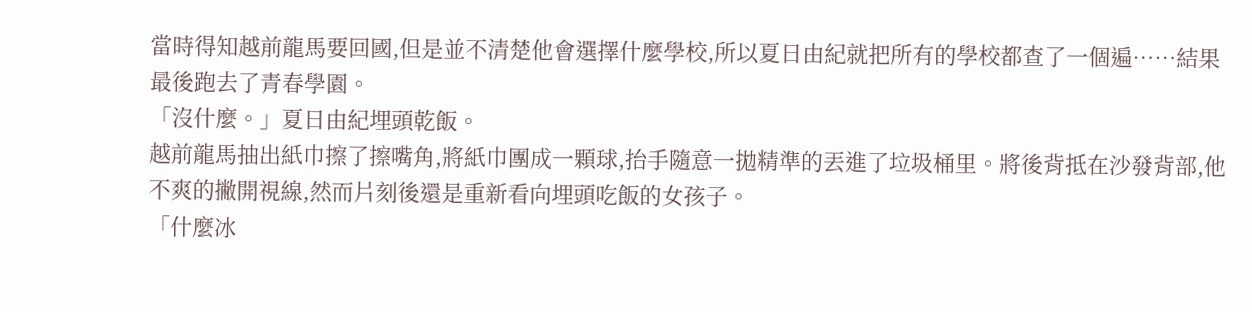當時得知越前龍馬要回國,但是並不清楚他會選擇什麼學校,所以夏日由紀就把所有的學校都查了一個遍……結果最後跑去了青春學園。
「沒什麼。」夏日由紀埋頭乾飯。
越前龍馬抽出紙巾擦了擦嘴角,將紙巾團成一顆球,抬手隨意一拋精準的丟進了垃圾桶里。將後背抵在沙發背部,他不爽的撇開視線,然而片刻後還是重新看向埋頭吃飯的女孩子。
「什麼冰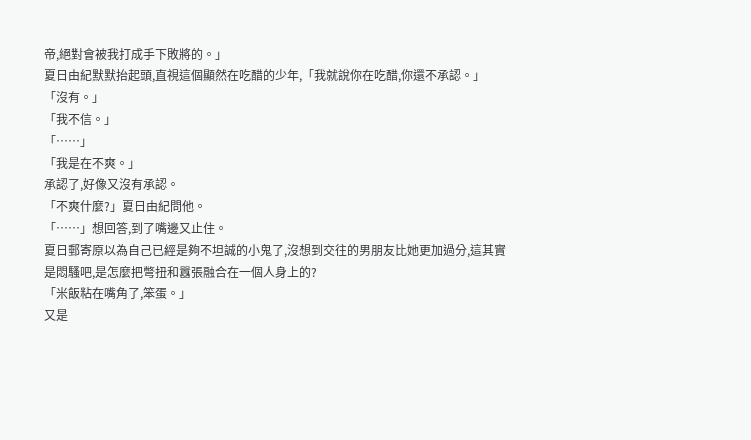帝,絕對會被我打成手下敗將的。」
夏日由紀默默抬起頭,直視這個顯然在吃醋的少年,「我就說你在吃醋,你還不承認。」
「沒有。」
「我不信。」
「……」
「我是在不爽。」
承認了,好像又沒有承認。
「不爽什麼?」夏日由紀問他。
「……」想回答,到了嘴邊又止住。
夏日郵寄原以為自己已經是夠不坦誠的小鬼了,沒想到交往的男朋友比她更加過分,這其實是悶騷吧,是怎麼把彆扭和囂張融合在一個人身上的?
「米飯粘在嘴角了,笨蛋。」
又是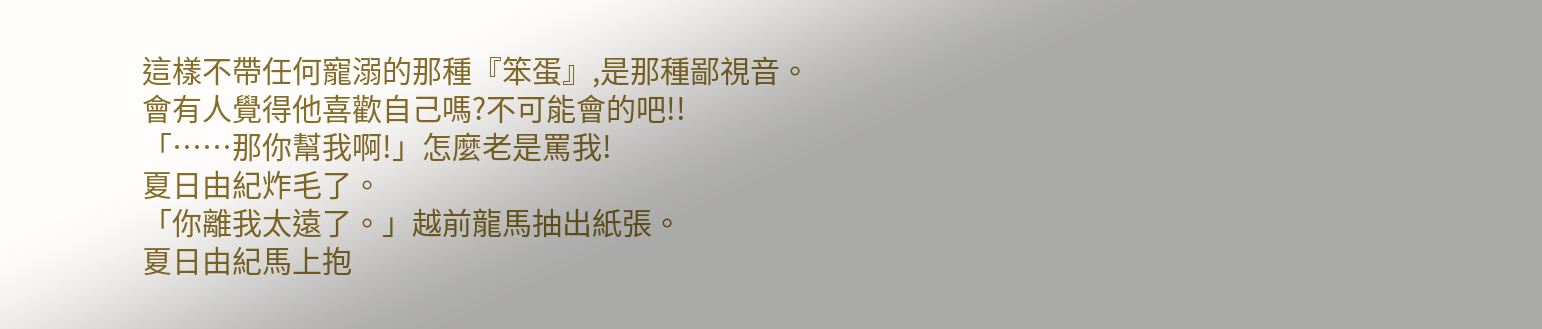這樣不帶任何寵溺的那種『笨蛋』,是那種鄙視音。
會有人覺得他喜歡自己嗎?不可能會的吧!!
「……那你幫我啊!」怎麼老是罵我!
夏日由紀炸毛了。
「你離我太遠了。」越前龍馬抽出紙張。
夏日由紀馬上抱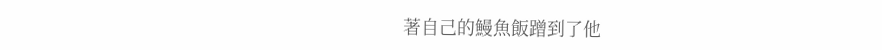著自己的鰻魚飯蹭到了他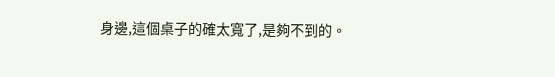身邊,這個桌子的確太寬了,是夠不到的。